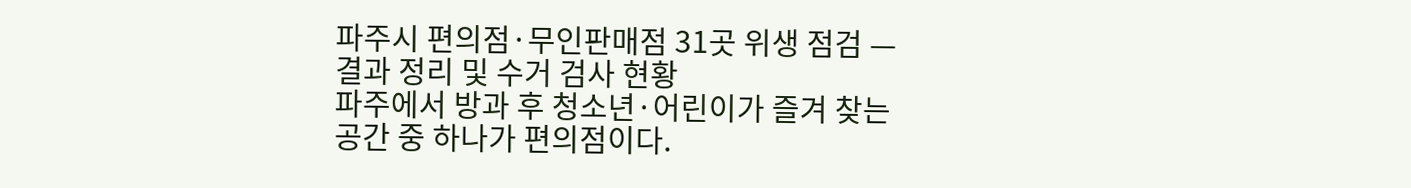파주시 편의점·무인판매점 31곳 위생 점검 — 결과 정리 및 수거 검사 현황
파주에서 방과 후 청소년·어린이가 즐겨 찾는 공간 중 하나가 편의점이다.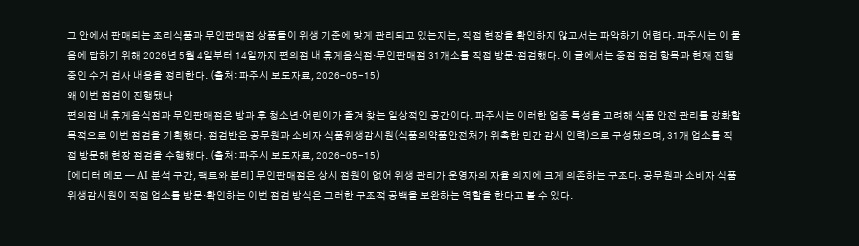그 안에서 판매되는 조리식품과 무인판매점 상품들이 위생 기준에 맞게 관리되고 있는지는, 직접 현장을 확인하지 않고서는 파악하기 어렵다. 파주시는 이 물음에 답하기 위해 2026년 5월 4일부터 14일까지 편의점 내 휴게음식점·무인판매점 31개소를 직접 방문·점검했다. 이 글에서는 중점 점검 항목과 현재 진행 중인 수거 검사 내용을 정리한다. (출처: 파주시 보도자료, 2026-05-15)
왜 이번 점검이 진행됐나
편의점 내 휴게음식점과 무인판매점은 방과 후 청소년·어린이가 즐겨 찾는 일상적인 공간이다. 파주시는 이러한 업종 특성을 고려해 식품 안전 관리를 강화할 목적으로 이번 점검을 기획했다. 점검반은 공무원과 소비자 식품위생감시원(식품의약품안전처가 위촉한 민간 감시 인력)으로 구성됐으며, 31개 업소를 직접 방문해 현장 점검을 수행했다. (출처: 파주시 보도자료, 2026-05-15)
[에디터 메모 — AI 분석 구간, 팩트와 분리] 무인판매점은 상시 점원이 없어 위생 관리가 운영자의 자율 의지에 크게 의존하는 구조다. 공무원과 소비자 식품위생감시원이 직접 업소를 방문·확인하는 이번 점검 방식은 그러한 구조적 공백을 보완하는 역할을 한다고 볼 수 있다.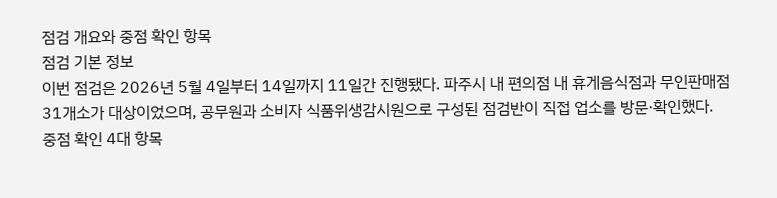점검 개요와 중점 확인 항목
점검 기본 정보
이번 점검은 2026년 5월 4일부터 14일까지 11일간 진행됐다. 파주시 내 편의점 내 휴게음식점과 무인판매점 31개소가 대상이었으며, 공무원과 소비자 식품위생감시원으로 구성된 점검반이 직접 업소를 방문·확인했다.
중점 확인 4대 항목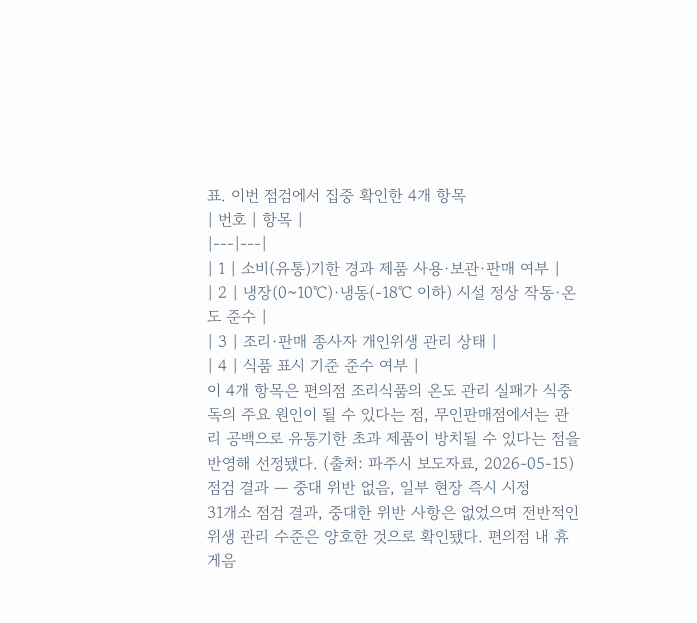표. 이번 점검에서 집중 확인한 4개 항목
| 번호 | 항목 |
|---|---|
| 1 | 소비(유통)기한 경과 제품 사용·보관·판매 여부 |
| 2 | 냉장(0~10℃)·냉동(-18℃ 이하) 시설 정상 작동·온도 준수 |
| 3 | 조리·판매 종사자 개인위생 관리 상태 |
| 4 | 식품 표시 기준 준수 여부 |
이 4개 항목은 편의점 조리식품의 온도 관리 실패가 식중독의 주요 원인이 될 수 있다는 점, 무인판매점에서는 관리 공백으로 유통기한 초과 제품이 방치될 수 있다는 점을 반영해 선정됐다. (출처: 파주시 보도자료, 2026-05-15)
점검 결과 — 중대 위반 없음, 일부 현장 즉시 시정
31개소 점검 결과, 중대한 위반 사항은 없었으며 전반적인 위생 관리 수준은 양호한 것으로 확인됐다. 편의점 내 휴게음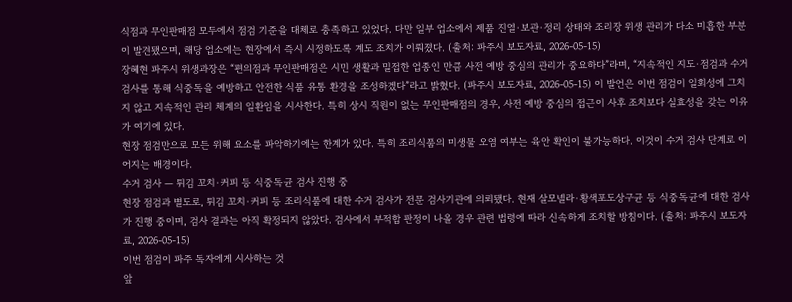식점과 무인판매점 모두에서 점검 기준을 대체로 충족하고 있었다. 다만 일부 업소에서 제품 진열·보관·정리 상태와 조리장 위생 관리가 다소 미흡한 부분이 발견됐으며, 해당 업소에는 현장에서 즉시 시정하도록 계도 조치가 이뤄졌다. (출처: 파주시 보도자료, 2026-05-15)
장혜현 파주시 위생과장은 “편의점과 무인판매점은 시민 생활과 밀접한 업종인 만큼 사전 예방 중심의 관리가 중요하다”라며, “지속적인 지도·점검과 수거검사를 통해 식중독을 예방하고 안전한 식품 유통 환경을 조성하겠다”라고 밝혔다. (파주시 보도자료, 2026-05-15) 이 발언은 이번 점검이 일회성에 그치지 않고 지속적인 관리 체계의 일환임을 시사한다. 특히 상시 직원이 없는 무인판매점의 경우, 사전 예방 중심의 접근이 사후 조치보다 실효성을 갖는 이유가 여기에 있다.
현장 점검만으로 모든 위해 요소를 파악하기에는 한계가 있다. 특히 조리식품의 미생물 오염 여부는 육안 확인이 불가능하다. 이것이 수거 검사 단계로 이어지는 배경이다.
수거 검사 — 튀김 꼬치·커피 등 식중독균 검사 진행 중
현장 점검과 별도로, 튀김 꼬치·커피 등 조리식품에 대한 수거 검사가 전문 검사기관에 의뢰됐다. 현재 살모넬라·황색포도상구균 등 식중독균에 대한 검사가 진행 중이며, 검사 결과는 아직 확정되지 않았다. 검사에서 부적합 판정이 나올 경우 관련 법령에 따라 신속하게 조치할 방침이다. (출처: 파주시 보도자료, 2026-05-15)
이번 점검이 파주 독자에게 시사하는 것
앞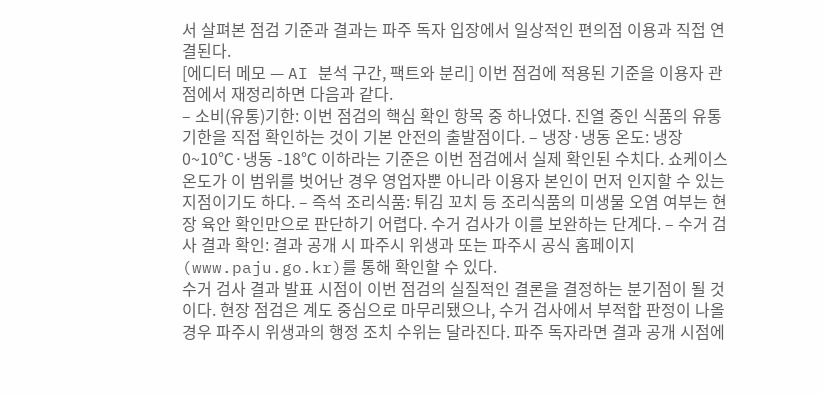서 살펴본 점검 기준과 결과는 파주 독자 입장에서 일상적인 편의점 이용과 직접 연결된다.
[에디터 메모 — AI 분석 구간, 팩트와 분리] 이번 점검에 적용된 기준을 이용자 관점에서 재정리하면 다음과 같다.
– 소비(유통)기한: 이번 점검의 핵심 확인 항목 중 하나였다. 진열 중인 식품의 유통기한을 직접 확인하는 것이 기본 안전의 출발점이다. – 냉장·냉동 온도: 냉장 0~10℃·냉동 -18℃ 이하라는 기준은 이번 점검에서 실제 확인된 수치다. 쇼케이스 온도가 이 범위를 벗어난 경우 영업자뿐 아니라 이용자 본인이 먼저 인지할 수 있는 지점이기도 하다. – 즉석 조리식품: 튀김 꼬치 등 조리식품의 미생물 오염 여부는 현장 육안 확인만으로 판단하기 어렵다. 수거 검사가 이를 보완하는 단계다. – 수거 검사 결과 확인: 결과 공개 시 파주시 위생과 또는 파주시 공식 홈페이지(www.paju.go.kr)를 통해 확인할 수 있다.
수거 검사 결과 발표 시점이 이번 점검의 실질적인 결론을 결정하는 분기점이 될 것이다. 현장 점검은 계도 중심으로 마무리됐으나, 수거 검사에서 부적합 판정이 나올 경우 파주시 위생과의 행정 조치 수위는 달라진다. 파주 독자라면 결과 공개 시점에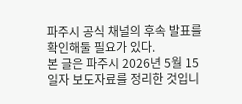파주시 공식 채널의 후속 발표를 확인해둘 필요가 있다.
본 글은 파주시 2026년 5월 15일자 보도자료를 정리한 것입니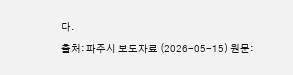다.
출처: 파주시 보도자료 (2026-05-15) 원문: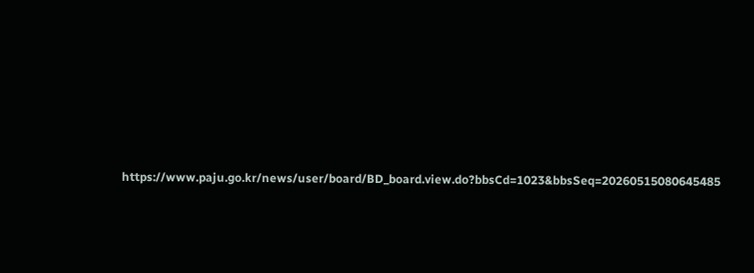https://www.paju.go.kr/news/user/board/BD_board.view.do?bbsCd=1023&bbsSeq=20260515080645485